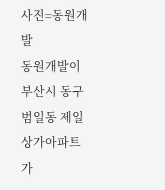사진=동원개발
동원개발이 부산시 동구 범일동 제일상가아파트 가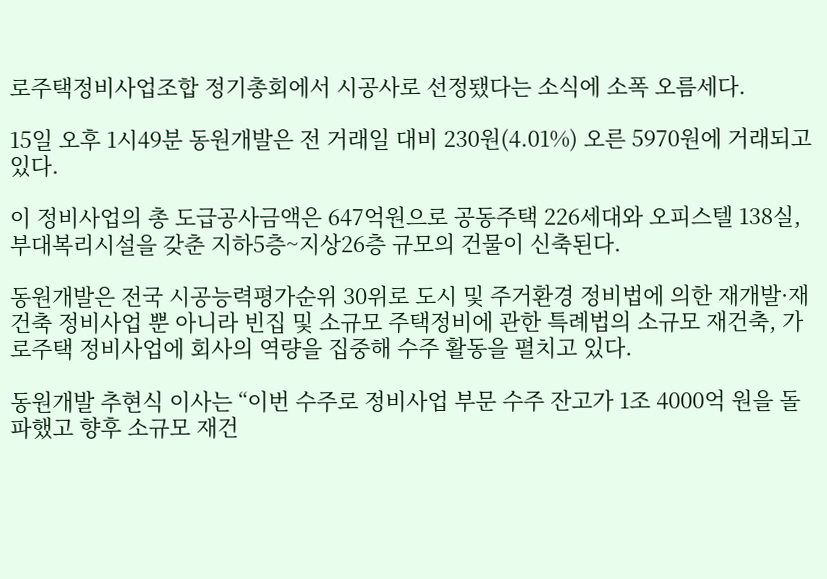로주택정비사업조합 정기총회에서 시공사로 선정됐다는 소식에 소폭 오름세다.

15일 오후 1시49분 동원개발은 전 거래일 대비 230원(4.01%) 오른 5970원에 거래되고 있다.

이 정비사업의 총 도급공사금액은 647억원으로 공동주택 226세대와 오피스텔 138실, 부대복리시설을 갖춘 지하5층~지상26층 규모의 건물이 신축된다.

동원개발은 전국 시공능력평가순위 30위로 도시 및 주거환경 정비법에 의한 재개발·재건축 정비사업 뿐 아니라 빈집 및 소규모 주택정비에 관한 특례법의 소규모 재건축, 가로주택 정비사업에 회사의 역량을 집중해 수주 활동을 펼치고 있다.

동원개발 추현식 이사는 “이번 수주로 정비사업 부문 수주 잔고가 1조 4000억 원을 돌파했고 향후 소규모 재건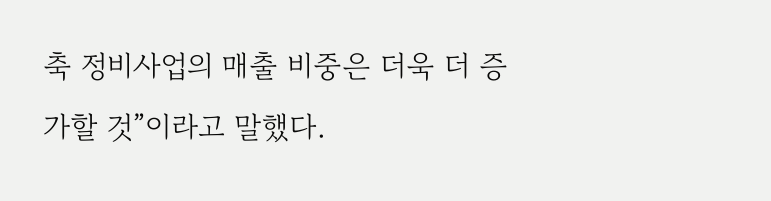축 정비사업의 매출 비중은 더욱 더 증가할 것”이라고 말했다.